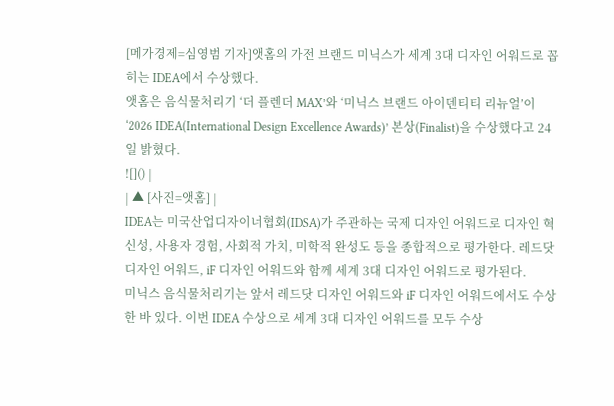[메가경제=심영범 기자]앳홈의 가전 브랜드 미닉스가 세계 3대 디자인 어워드로 꼽히는 IDEA에서 수상했다.
앳홈은 음식물처리기 ‘더 플렌더 MAX’와 ‘미닉스 브랜드 아이덴티티 리뉴얼’이 ‘2026 IDEA(International Design Excellence Awards)’ 본상(Finalist)을 수상했다고 24일 밝혔다.
![]() |
| ▲ [사진=앳홈] |
IDEA는 미국산업디자이너협회(IDSA)가 주관하는 국제 디자인 어워드로 디자인 혁신성, 사용자 경험, 사회적 가치, 미학적 완성도 등을 종합적으로 평가한다. 레드닷 디자인 어워드, iF 디자인 어워드와 함께 세계 3대 디자인 어워드로 평가된다.
미닉스 음식물처리기는 앞서 레드닷 디자인 어워드와 iF 디자인 어워드에서도 수상한 바 있다. 이번 IDEA 수상으로 세계 3대 디자인 어워드를 모두 수상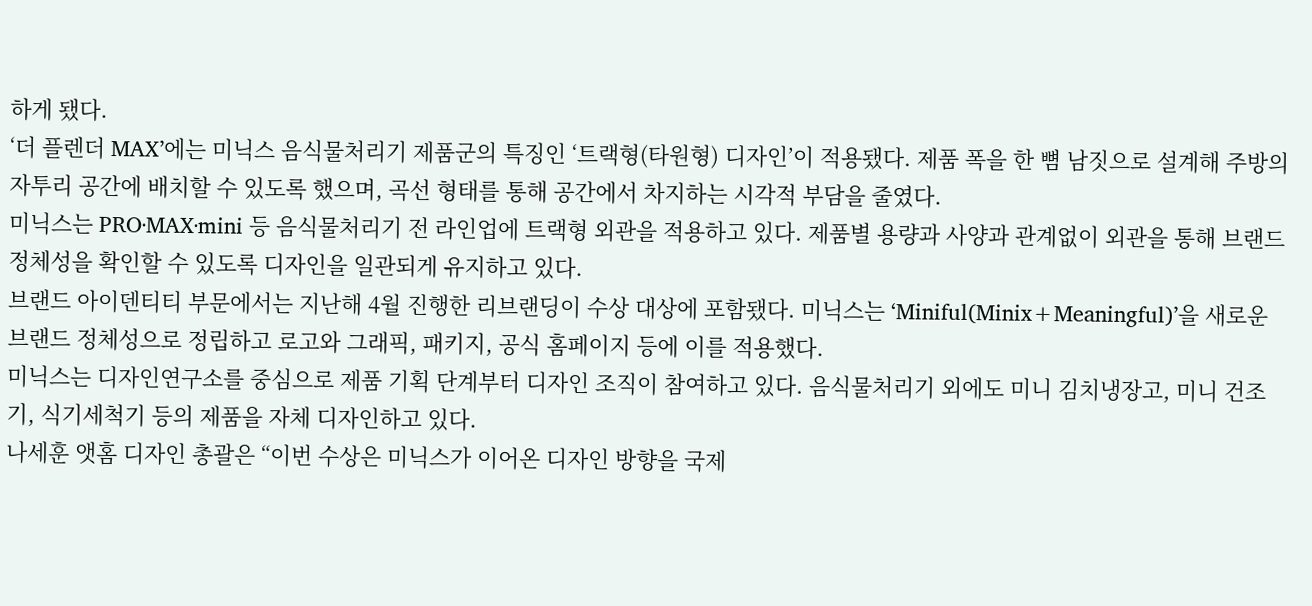하게 됐다.
‘더 플렌더 MAX’에는 미닉스 음식물처리기 제품군의 특징인 ‘트랙형(타원형) 디자인’이 적용됐다. 제품 폭을 한 뼘 남짓으로 설계해 주방의 자투리 공간에 배치할 수 있도록 했으며, 곡선 형태를 통해 공간에서 차지하는 시각적 부담을 줄였다.
미닉스는 PRO·MAX·mini 등 음식물처리기 전 라인업에 트랙형 외관을 적용하고 있다. 제품별 용량과 사양과 관계없이 외관을 통해 브랜드 정체성을 확인할 수 있도록 디자인을 일관되게 유지하고 있다.
브랜드 아이덴티티 부문에서는 지난해 4월 진행한 리브랜딩이 수상 대상에 포함됐다. 미닉스는 ‘Miniful(Minix+Meaningful)’을 새로운 브랜드 정체성으로 정립하고 로고와 그래픽, 패키지, 공식 홈페이지 등에 이를 적용했다.
미닉스는 디자인연구소를 중심으로 제품 기획 단계부터 디자인 조직이 참여하고 있다. 음식물처리기 외에도 미니 김치냉장고, 미니 건조기, 식기세척기 등의 제품을 자체 디자인하고 있다.
나세훈 앳홈 디자인 총괄은 “이번 수상은 미닉스가 이어온 디자인 방향을 국제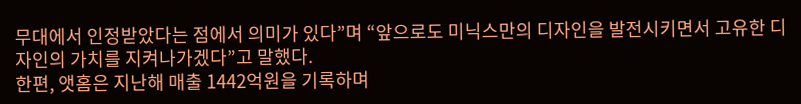무대에서 인정받았다는 점에서 의미가 있다”며 “앞으로도 미닉스만의 디자인을 발전시키면서 고유한 디자인의 가치를 지켜나가겠다”고 말했다.
한편, 앳홈은 지난해 매출 1442억원을 기록하며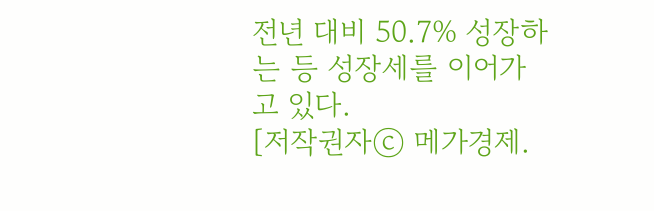전년 대비 50.7% 성장하는 등 성장세를 이어가고 있다.
[저작권자ⓒ 메가경제.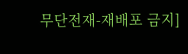무단전재-재배포 금지]